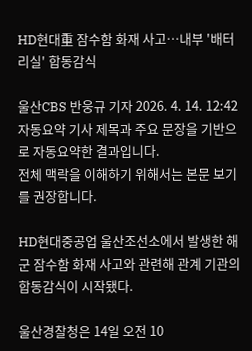HD현대重 잠수함 화재 사고…내부 '배터리실' 합동감식

울산CBS 반웅규 기자 2026. 4. 14. 12:42
자동요약 기사 제목과 주요 문장을 기반으로 자동요약한 결과입니다.
전체 맥락을 이해하기 위해서는 본문 보기를 권장합니다.

HD현대중공업 울산조선소에서 발생한 해군 잠수함 화재 사고와 관련해 관계 기관의 합동감식이 시작됐다.

울산경찰청은 14일 오전 10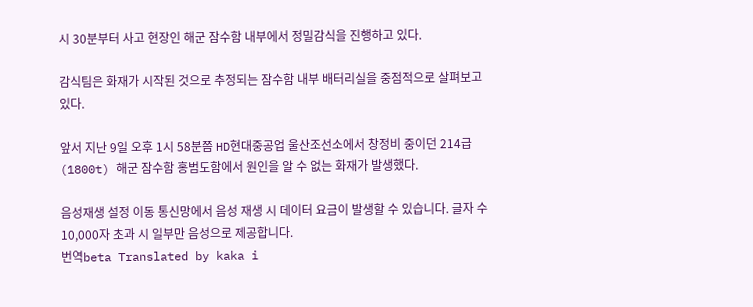시 30분부터 사고 현장인 해군 잠수함 내부에서 정밀감식을 진행하고 있다.

감식팀은 화재가 시작된 것으로 추정되는 잠수함 내부 배터리실을 중점적으로 살펴보고 있다.

앞서 지난 9일 오후 1시 58분쯤 HD현대중공업 울산조선소에서 창정비 중이던 214급(1800t) 해군 잠수함 홍범도함에서 원인을 알 수 없는 화재가 발생했다.

음성재생 설정 이동 통신망에서 음성 재생 시 데이터 요금이 발생할 수 있습니다. 글자 수 10,000자 초과 시 일부만 음성으로 제공합니다.
번역beta Translated by kaka i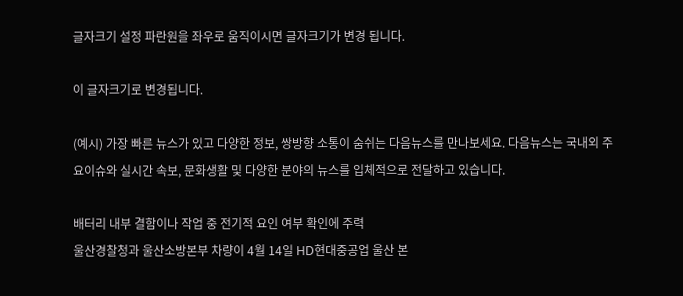글자크기 설정 파란원을 좌우로 움직이시면 글자크기가 변경 됩니다.

이 글자크기로 변경됩니다.

(예시) 가장 빠른 뉴스가 있고 다양한 정보, 쌍방향 소통이 숨쉬는 다음뉴스를 만나보세요. 다음뉴스는 국내외 주요이슈와 실시간 속보, 문화생활 및 다양한 분야의 뉴스를 입체적으로 전달하고 있습니다.

배터리 내부 결함이나 작업 중 전기적 요인 여부 확인에 주력
울산경찰청과 울산소방본부 차량이 4월 14일 HD현대중공업 울산 본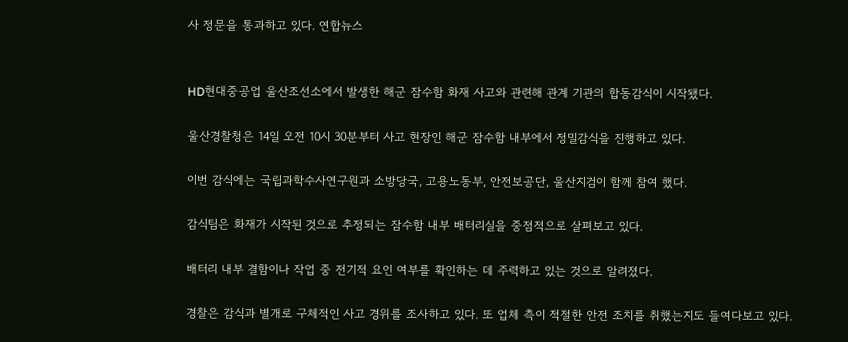사 정문을 통과하고 있다. 연합뉴스


HD현대중공업 울산조선소에서 발생한 해군 잠수함 화재 사고와 관련해 관계 기관의 합동감식이 시작됐다.

울산경찰청은 14일 오전 10시 30분부터 사고 현장인 해군 잠수함 내부에서 정밀감식을 진행하고 있다.

이번 감식에는 국립과학수사연구원과 소방당국, 고용노동부, 안전보공단, 울산지검이 함께 참여 했다.

감식팀은 화재가 시작된 것으로 추정되는 잠수함 내부 배터리실을 중점적으로 살펴보고 있다.

배터리 내부 결함이나 작업 중 전기적 요인 여부를 확인하는 데 주력하고 있는 것으로 알려졌다.

경찰은 감식과 별개로 구체적인 사고 경위를 조사하고 있다. 또 업체 측이 적절한 안전 조치를 취했는지도 들여다보고 있다.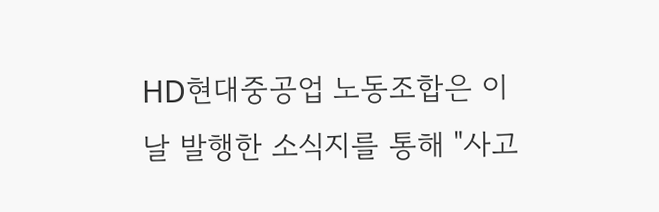HD현대중공업 노동조합은 이날 발행한 소식지를 통해 "사고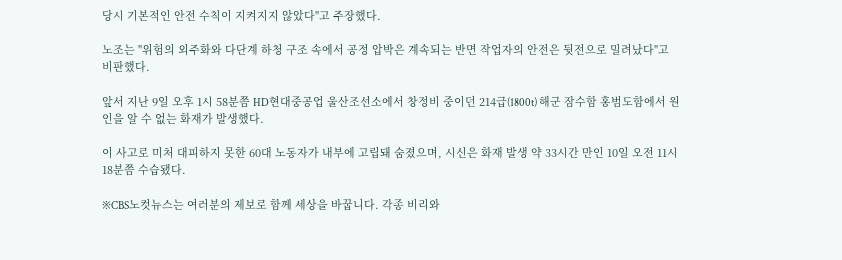당시 기본적인 안전 수칙이 지켜지지 않았다"고 주장했다.

노조는 "위험의 외주화와 다단계 하청 구조 속에서 공정 압박은 계속되는 반면 작업자의 안전은 뒷전으로 밀려났다"고 비판했다.

앞서 지난 9일 오후 1시 58분쯤 HD현대중공업 울산조선소에서 창정비 중이던 214급(1800t) 해군 잠수함 홍범도함에서 원인을 알 수 없는 화재가 발생했다.

이 사고로 미처 대피하지 못한 60대 노동자가 내부에 고립돼 숨졌으며, 시신은 화재 발생 약 33시간 만인 10일 오전 11시 18분쯤 수습됐다.

※CBS노컷뉴스는 여러분의 제보로 함께 세상을 바꿉니다. 각종 비리와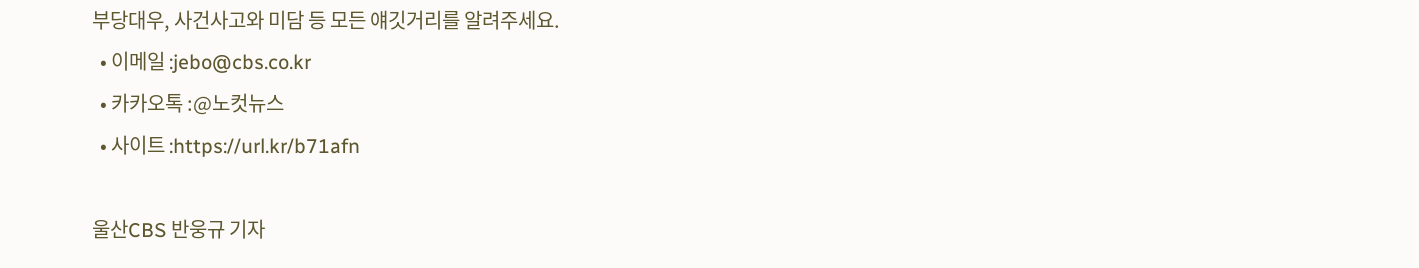부당대우, 사건사고와 미담 등 모든 얘깃거리를 알려주세요.
  • 이메일 :jebo@cbs.co.kr
  • 카카오톡 :@노컷뉴스
  • 사이트 :https://url.kr/b71afn

울산CBS 반웅규 기자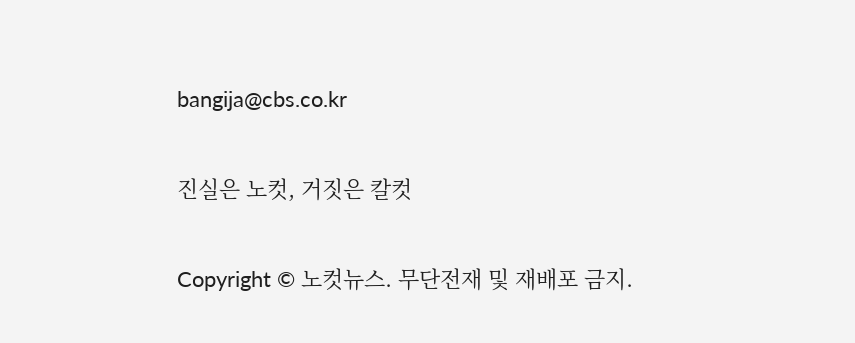bangija@cbs.co.kr

진실은 노컷, 거짓은 칼컷

Copyright © 노컷뉴스. 무단전재 및 재배포 금지.